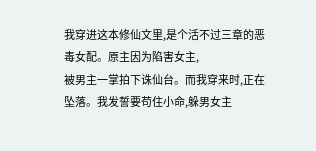我穿进这本修仙文里,是个活不过三章的恶毒女配。原主因为陷害女主,
被男主一掌拍下诛仙台。而我穿来时,正在坠落。我发誓要苟住小命,躲男女主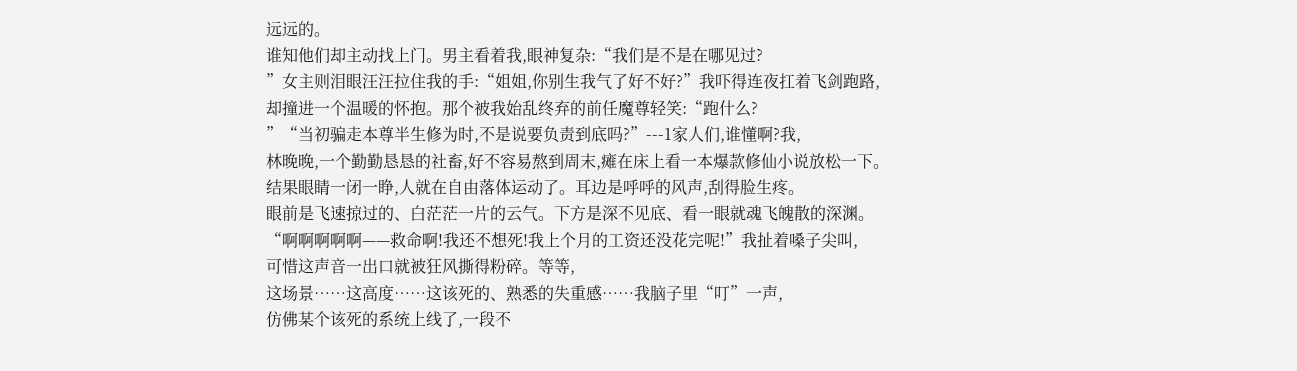远远的。
谁知他们却主动找上门。男主看着我,眼神复杂:“我们是不是在哪见过?
”女主则泪眼汪汪拉住我的手:“姐姐,你别生我气了好不好?”我吓得连夜扛着飞剑跑路,
却撞进一个温暖的怀抱。那个被我始乱终弃的前任魔尊轻笑:“跑什么?
”“当初骗走本尊半生修为时,不是说要负责到底吗?”---1家人们,谁懂啊?我,
林晚晚,一个勤勤恳恳的社畜,好不容易熬到周末,瘫在床上看一本爆款修仙小说放松一下。
结果眼睛一闭一睁,人就在自由落体运动了。耳边是呼呼的风声,刮得脸生疼。
眼前是飞速掠过的、白茫茫一片的云气。下方是深不见底、看一眼就魂飞魄散的深渊。
“啊啊啊啊啊——救命啊!我还不想死!我上个月的工资还没花完呢!”我扯着嗓子尖叫,
可惜这声音一出口就被狂风撕得粉碎。等等,
这场景……这高度……这该死的、熟悉的失重感……我脑子里“叮”一声,
仿佛某个该死的系统上线了,一段不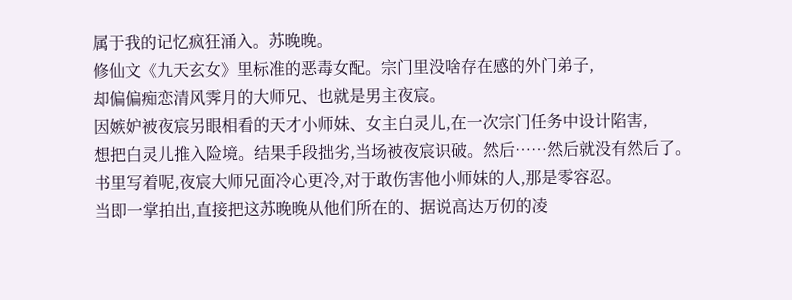属于我的记忆疯狂涌入。苏晚晚。
修仙文《九天玄女》里标准的恶毒女配。宗门里没啥存在感的外门弟子,
却偏偏痴恋清风霁月的大师兄、也就是男主夜宸。
因嫉妒被夜宸另眼相看的天才小师妹、女主白灵儿,在一次宗门任务中设计陷害,
想把白灵儿推入险境。结果手段拙劣,当场被夜宸识破。然后……然后就没有然后了。
书里写着呢,夜宸大师兄面冷心更冷,对于敢伤害他小师妹的人,那是零容忍。
当即一掌拍出,直接把这苏晚晚从他们所在的、据说高达万仞的凌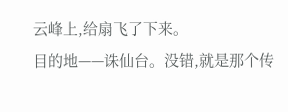云峰上,给扇飞了下来。
目的地——诛仙台。没错,就是那个传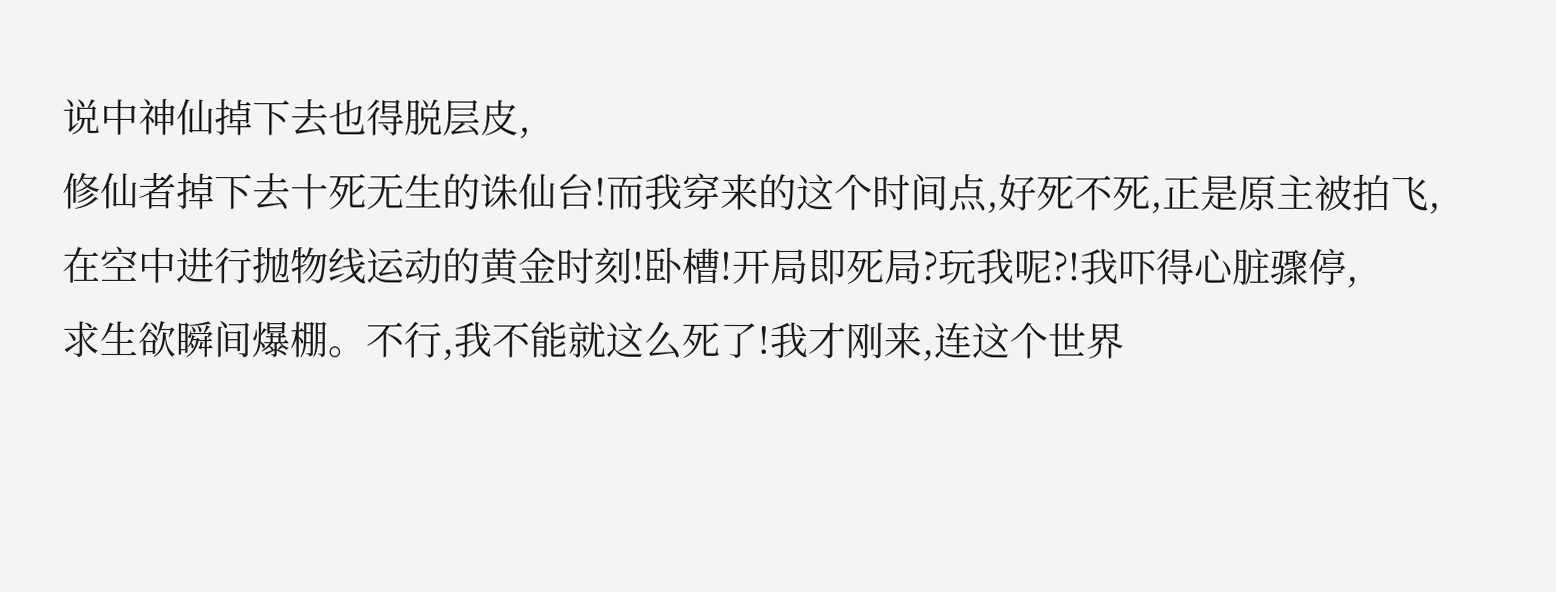说中神仙掉下去也得脱层皮,
修仙者掉下去十死无生的诛仙台!而我穿来的这个时间点,好死不死,正是原主被拍飞,
在空中进行抛物线运动的黄金时刻!卧槽!开局即死局?玩我呢?!我吓得心脏骤停,
求生欲瞬间爆棚。不行,我不能就这么死了!我才刚来,连这个世界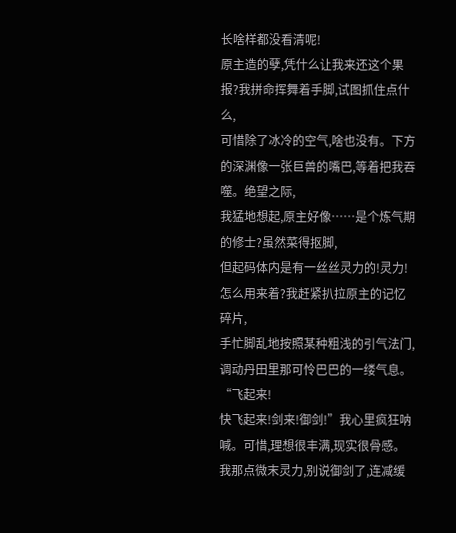长啥样都没看清呢!
原主造的孽,凭什么让我来还这个果报?我拼命挥舞着手脚,试图抓住点什么,
可惜除了冰冷的空气,啥也没有。下方的深渊像一张巨兽的嘴巴,等着把我吞噬。绝望之际,
我猛地想起,原主好像……是个炼气期的修士?虽然菜得抠脚,
但起码体内是有一丝丝灵力的!灵力!怎么用来着?我赶紧扒拉原主的记忆碎片,
手忙脚乱地按照某种粗浅的引气法门,调动丹田里那可怜巴巴的一缕气息。“飞起来!
快飞起来!剑来!御剑!”我心里疯狂呐喊。可惜,理想很丰满,现实很骨感。
我那点微末灵力,别说御剑了,连减缓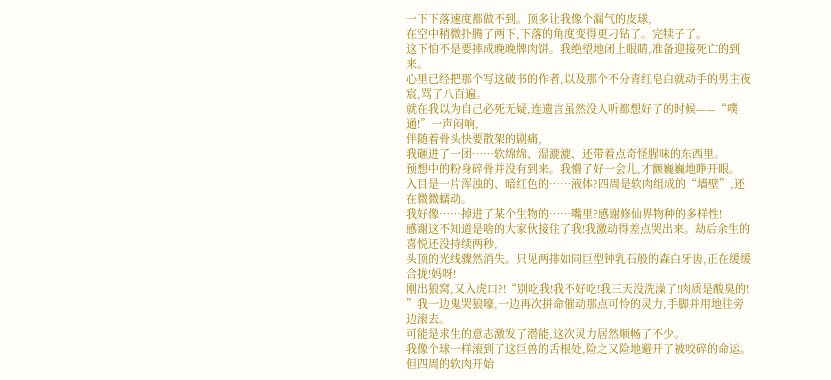一下下落速度都做不到。顶多让我像个漏气的皮球,
在空中稍微扑腾了两下,下落的角度变得更刁钻了。完犊子了。
这下怕不是要摔成晚晚牌肉饼。我绝望地闭上眼睛,准备迎接死亡的到来。
心里已经把那个写这破书的作者,以及那个不分青红皂白就动手的男主夜宸,骂了八百遍。
就在我以为自己必死无疑,连遗言虽然没人听都想好了的时候——“噗通!”一声闷响,
伴随着骨头快要散架的剧痛,
我砸进了一团……软绵绵、湿漉漉、还带着点奇怪腥味的东西里。
预想中的粉身碎骨并没有到来。我懵了好一会儿,才颤巍巍地睁开眼。
入目是一片浑浊的、暗红色的……液体?四周是软肉组成的“墙壁”,还在微微蠕动。
我好像……掉进了某个生物的……嘴里?感谢修仙界物种的多样性!
感谢这不知道是啥的大家伙接住了我!我激动得差点哭出来。劫后余生的喜悦还没持续两秒,
头顶的光线骤然消失。只见两排如同巨型钟乳石般的森白牙齿,正在缓缓合拢!妈呀!
刚出狼窝,又入虎口?!“别吃我!我不好吃!我三天没洗澡了!肉质是酸臭的!
”我一边鬼哭狼嚎,一边再次拼命催动那点可怜的灵力,手脚并用地往旁边滚去。
可能是求生的意志激发了潜能,这次灵力居然顺畅了不少。
我像个球一样滚到了这巨兽的舌根处,险之又险地避开了被咬碎的命运。
但四周的软肉开始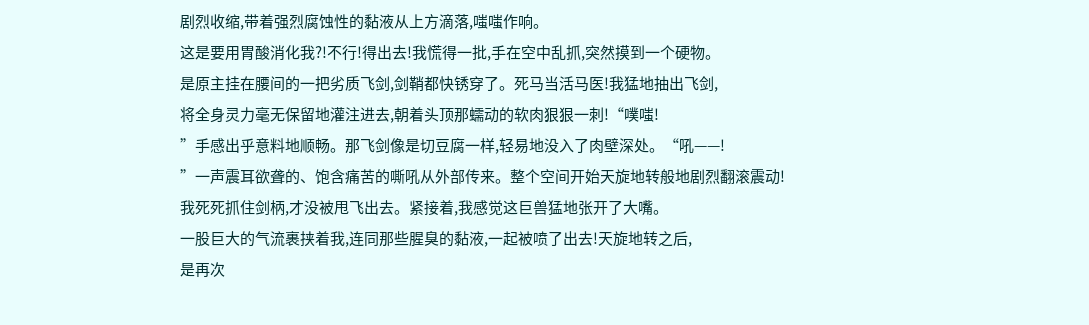剧烈收缩,带着强烈腐蚀性的黏液从上方滴落,嗤嗤作响。
这是要用胃酸消化我?!不行!得出去!我慌得一批,手在空中乱抓,突然摸到一个硬物。
是原主挂在腰间的一把劣质飞剑,剑鞘都快锈穿了。死马当活马医!我猛地抽出飞剑,
将全身灵力毫无保留地灌注进去,朝着头顶那蠕动的软肉狠狠一刺!“噗嗤!
”手感出乎意料地顺畅。那飞剑像是切豆腐一样,轻易地没入了肉壁深处。“吼——!
”一声震耳欲聋的、饱含痛苦的嘶吼从外部传来。整个空间开始天旋地转般地剧烈翻滚震动!
我死死抓住剑柄,才没被甩飞出去。紧接着,我感觉这巨兽猛地张开了大嘴。
一股巨大的气流裹挟着我,连同那些腥臭的黏液,一起被喷了出去!天旋地转之后,
是再次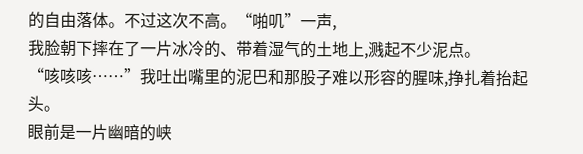的自由落体。不过这次不高。“啪叽”一声,
我脸朝下摔在了一片冰冷的、带着湿气的土地上,溅起不少泥点。
“咳咳咳……”我吐出嘴里的泥巴和那股子难以形容的腥味,挣扎着抬起头。
眼前是一片幽暗的峡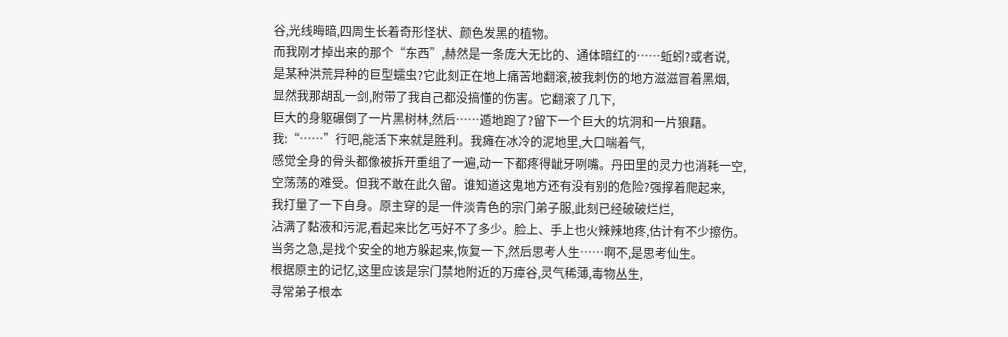谷,光线晦暗,四周生长着奇形怪状、颜色发黑的植物。
而我刚才掉出来的那个“东西”,赫然是一条庞大无比的、通体暗红的……蚯蚓?或者说,
是某种洪荒异种的巨型蠕虫?它此刻正在地上痛苦地翻滚,被我刺伤的地方滋滋冒着黑烟,
显然我那胡乱一剑,附带了我自己都没搞懂的伤害。它翻滚了几下,
巨大的身躯碾倒了一片黑树林,然后……遁地跑了?留下一个巨大的坑洞和一片狼藉。
我:“……”行吧,能活下来就是胜利。我瘫在冰冷的泥地里,大口喘着气,
感觉全身的骨头都像被拆开重组了一遍,动一下都疼得龇牙咧嘴。丹田里的灵力也消耗一空,
空荡荡的难受。但我不敢在此久留。谁知道这鬼地方还有没有别的危险?强撑着爬起来,
我打量了一下自身。原主穿的是一件淡青色的宗门弟子服,此刻已经破破烂烂,
沾满了黏液和污泥,看起来比乞丐好不了多少。脸上、手上也火辣辣地疼,估计有不少擦伤。
当务之急,是找个安全的地方躲起来,恢复一下,然后思考人生……啊不,是思考仙生。
根据原主的记忆,这里应该是宗门禁地附近的万瘴谷,灵气稀薄,毒物丛生,
寻常弟子根本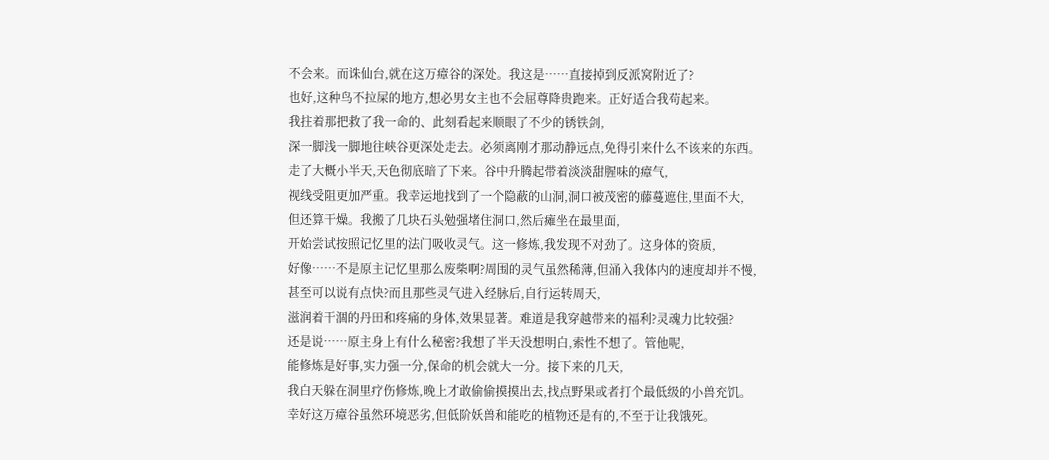不会来。而诛仙台,就在这万瘴谷的深处。我这是……直接掉到反派窝附近了?
也好,这种鸟不拉屎的地方,想必男女主也不会屈尊降贵跑来。正好适合我苟起来。
我拄着那把救了我一命的、此刻看起来顺眼了不少的锈铁剑,
深一脚浅一脚地往峡谷更深处走去。必须离刚才那动静远点,免得引来什么不该来的东西。
走了大概小半天,天色彻底暗了下来。谷中升腾起带着淡淡甜腥味的瘴气,
视线受阻更加严重。我幸运地找到了一个隐蔽的山洞,洞口被茂密的藤蔓遮住,里面不大,
但还算干燥。我搬了几块石头勉强堵住洞口,然后瘫坐在最里面,
开始尝试按照记忆里的法门吸收灵气。这一修炼,我发现不对劲了。这身体的资质,
好像……不是原主记忆里那么废柴啊?周围的灵气虽然稀薄,但涌入我体内的速度却并不慢,
甚至可以说有点快?而且那些灵气进入经脉后,自行运转周天,
滋润着干涸的丹田和疼痛的身体,效果显著。难道是我穿越带来的福利?灵魂力比较强?
还是说……原主身上有什么秘密?我想了半天没想明白,索性不想了。管他呢,
能修炼是好事,实力强一分,保命的机会就大一分。接下来的几天,
我白天躲在洞里疗伤修炼,晚上才敢偷偷摸摸出去,找点野果或者打个最低级的小兽充饥。
幸好这万瘴谷虽然环境恶劣,但低阶妖兽和能吃的植物还是有的,不至于让我饿死。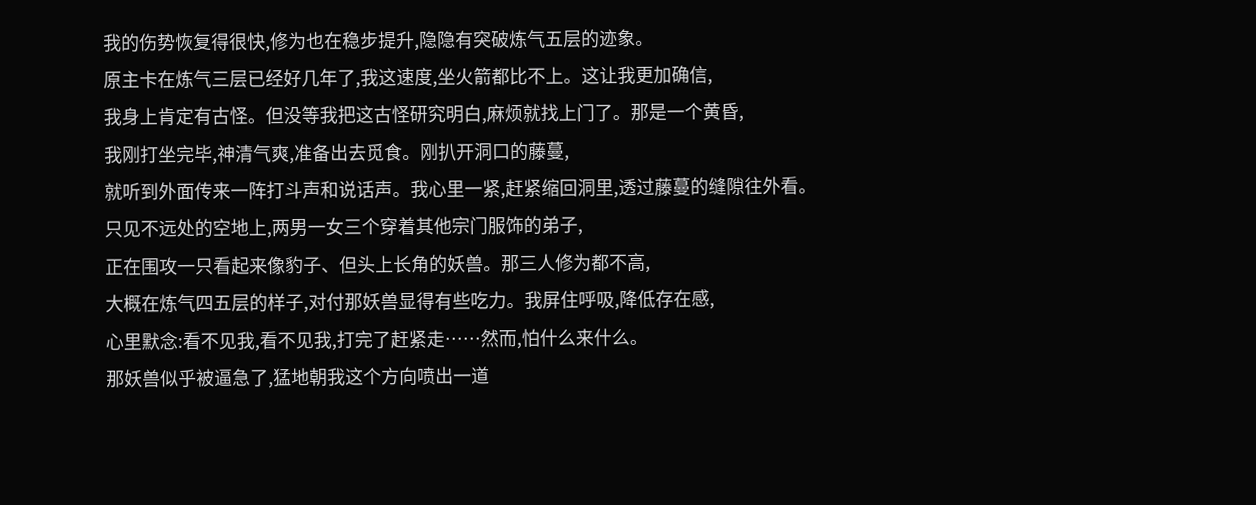我的伤势恢复得很快,修为也在稳步提升,隐隐有突破炼气五层的迹象。
原主卡在炼气三层已经好几年了,我这速度,坐火箭都比不上。这让我更加确信,
我身上肯定有古怪。但没等我把这古怪研究明白,麻烦就找上门了。那是一个黄昏,
我刚打坐完毕,神清气爽,准备出去觅食。刚扒开洞口的藤蔓,
就听到外面传来一阵打斗声和说话声。我心里一紧,赶紧缩回洞里,透过藤蔓的缝隙往外看。
只见不远处的空地上,两男一女三个穿着其他宗门服饰的弟子,
正在围攻一只看起来像豹子、但头上长角的妖兽。那三人修为都不高,
大概在炼气四五层的样子,对付那妖兽显得有些吃力。我屏住呼吸,降低存在感,
心里默念:看不见我,看不见我,打完了赶紧走……然而,怕什么来什么。
那妖兽似乎被逼急了,猛地朝我这个方向喷出一道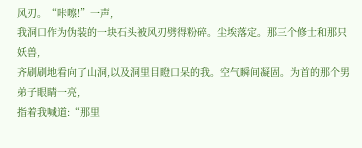风刃。“咔嚓!”一声,
我洞口作为伪装的一块石头被风刃劈得粉碎。尘埃落定。那三个修士和那只妖兽,
齐刷刷地看向了山洞,以及洞里目瞪口呆的我。空气瞬间凝固。为首的那个男弟子眼睛一亮,
指着我喊道:“那里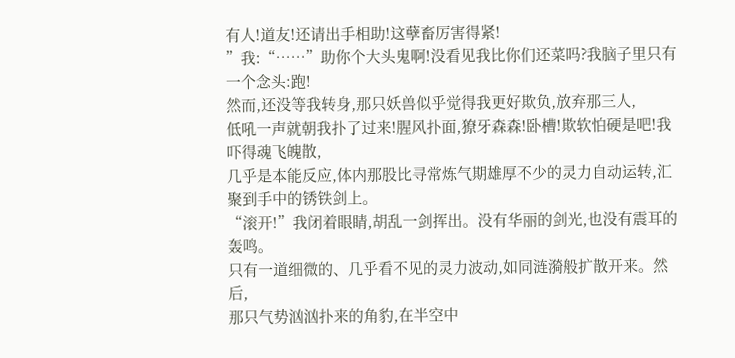有人!道友!还请出手相助!这孽畜厉害得紧!
”我:“……”助你个大头鬼啊!没看见我比你们还菜吗?我脑子里只有一个念头:跑!
然而,还没等我转身,那只妖兽似乎觉得我更好欺负,放弃那三人,
低吼一声就朝我扑了过来!腥风扑面,獠牙森森!卧槽!欺软怕硬是吧!我吓得魂飞魄散,
几乎是本能反应,体内那股比寻常炼气期雄厚不少的灵力自动运转,汇聚到手中的锈铁剑上。
“滚开!”我闭着眼睛,胡乱一剑挥出。没有华丽的剑光,也没有震耳的轰鸣。
只有一道细微的、几乎看不见的灵力波动,如同涟漪般扩散开来。然后,
那只气势汹汹扑来的角豹,在半空中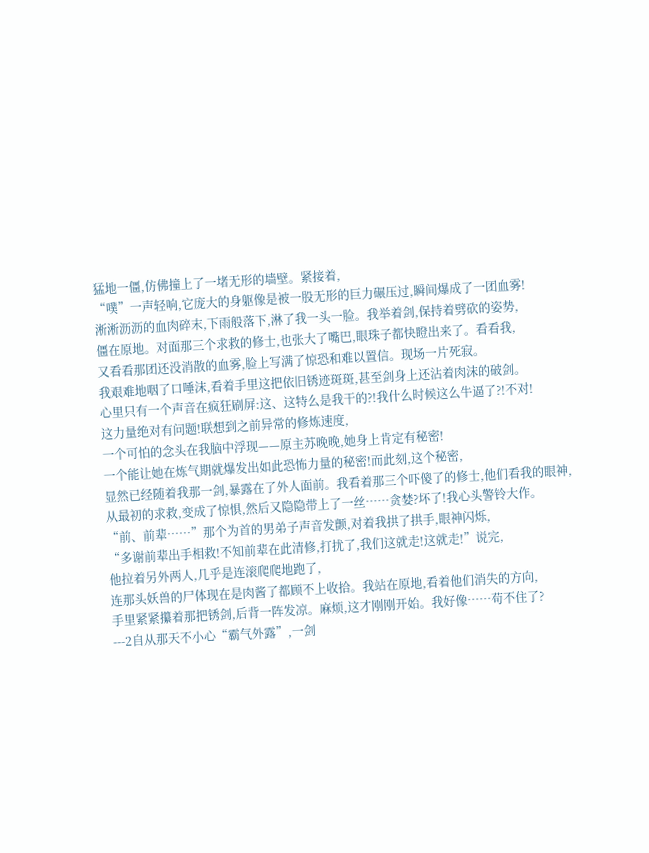猛地一僵,仿佛撞上了一堵无形的墙壁。紧接着,
“噗”一声轻响,它庞大的身躯像是被一股无形的巨力碾压过,瞬间爆成了一团血雾!
淅淅沥沥的血肉碎末,下雨般落下,淋了我一头一脸。我举着剑,保持着劈砍的姿势,
僵在原地。对面那三个求救的修士,也张大了嘴巴,眼珠子都快瞪出来了。看看我,
又看看那团还没消散的血雾,脸上写满了惊恐和难以置信。现场一片死寂。
我艰难地咽了口唾沫,看着手里这把依旧锈迹斑斑,甚至剑身上还沾着肉沫的破剑。
心里只有一个声音在疯狂刷屏:这、这特么是我干的?!我什么时候这么牛逼了?!不对!
这力量绝对有问题!联想到之前异常的修炼速度,
一个可怕的念头在我脑中浮现——原主苏晚晚,她身上肯定有秘密!
一个能让她在炼气期就爆发出如此恐怖力量的秘密!而此刻,这个秘密,
显然已经随着我那一剑,暴露在了外人面前。我看着那三个吓傻了的修士,他们看我的眼神,
从最初的求救,变成了惊惧,然后又隐隐带上了一丝……贪婪?坏了!我心头警铃大作。
“前、前辈……”那个为首的男弟子声音发颤,对着我拱了拱手,眼神闪烁,
“多谢前辈出手相救!不知前辈在此清修,打扰了,我们这就走!这就走!”说完,
他拉着另外两人,几乎是连滚爬爬地跑了,
连那头妖兽的尸体现在是肉酱了都顾不上收拾。我站在原地,看着他们消失的方向,
手里紧紧攥着那把锈剑,后背一阵发凉。麻烦,这才刚刚开始。我好像……苟不住了?
---2自从那天不小心“霸气外露”,一剑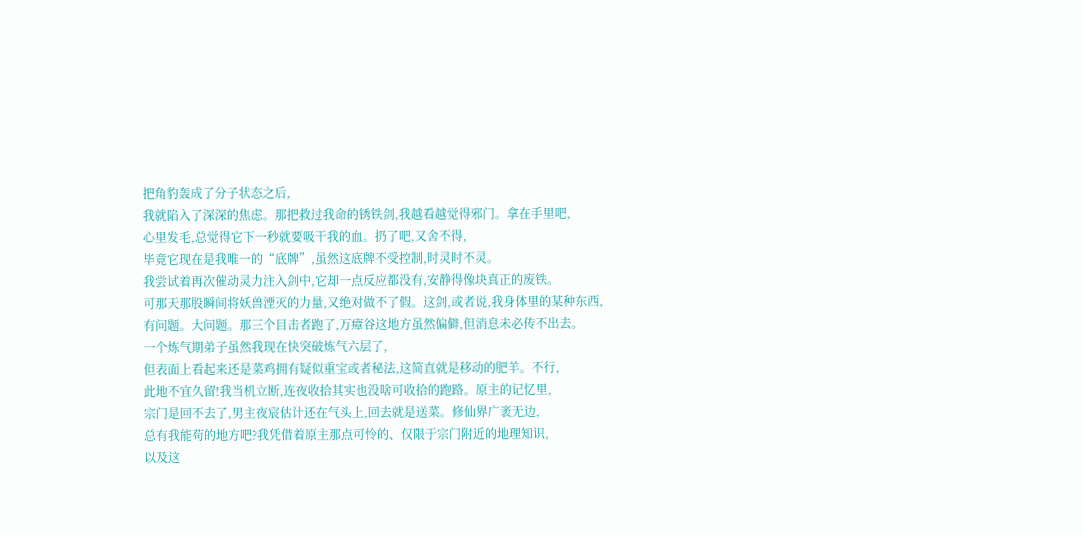把角豹轰成了分子状态之后,
我就陷入了深深的焦虑。那把救过我命的锈铁剑,我越看越觉得邪门。拿在手里吧,
心里发毛,总觉得它下一秒就要吸干我的血。扔了吧,又舍不得,
毕竟它现在是我唯一的“底牌”,虽然这底牌不受控制,时灵时不灵。
我尝试着再次催动灵力注入剑中,它却一点反应都没有,安静得像块真正的废铁。
可那天那股瞬间将妖兽湮灭的力量,又绝对做不了假。这剑,或者说,我身体里的某种东西,
有问题。大问题。那三个目击者跑了,万瘴谷这地方虽然偏僻,但消息未必传不出去。
一个炼气期弟子虽然我现在快突破炼气六层了,
但表面上看起来还是菜鸡拥有疑似重宝或者秘法,这简直就是移动的肥羊。不行,
此地不宜久留!我当机立断,连夜收拾其实也没啥可收拾的跑路。原主的记忆里,
宗门是回不去了,男主夜宸估计还在气头上,回去就是送菜。修仙界广袤无边,
总有我能苟的地方吧?我凭借着原主那点可怜的、仅限于宗门附近的地理知识,
以及这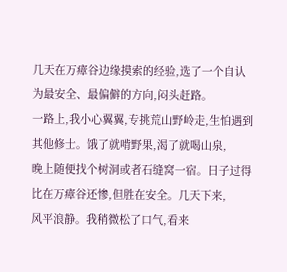几天在万瘴谷边缘摸索的经验,选了一个自认为最安全、最偏僻的方向,闷头赶路。
一路上,我小心翼翼,专挑荒山野岭走,生怕遇到其他修士。饿了就啃野果,渴了就喝山泉,
晚上随便找个树洞或者石缝窝一宿。日子过得比在万瘴谷还惨,但胜在安全。几天下来,
风平浪静。我稍微松了口气,看来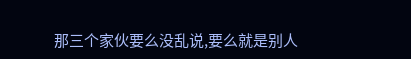那三个家伙要么没乱说,要么就是别人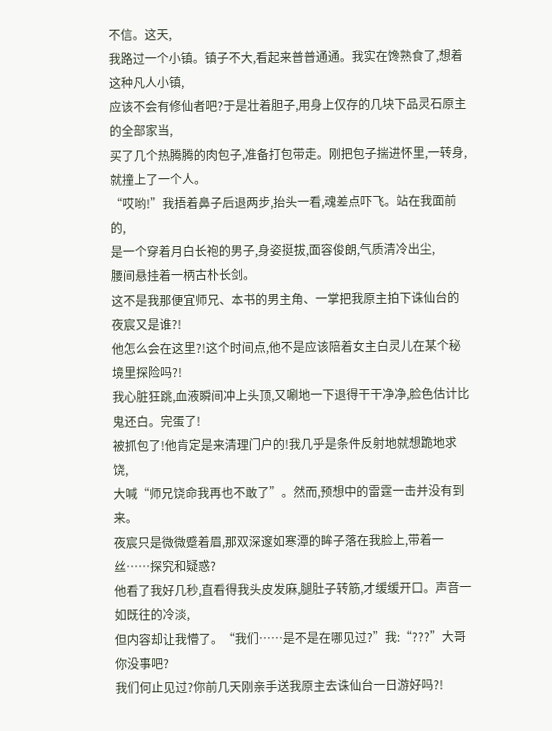不信。这天,
我路过一个小镇。镇子不大,看起来普普通通。我实在馋熟食了,想着这种凡人小镇,
应该不会有修仙者吧?于是壮着胆子,用身上仅存的几块下品灵石原主的全部家当,
买了几个热腾腾的肉包子,准备打包带走。刚把包子揣进怀里,一转身,就撞上了一个人。
“哎哟!”我捂着鼻子后退两步,抬头一看,魂差点吓飞。站在我面前的,
是一个穿着月白长袍的男子,身姿挺拔,面容俊朗,气质清冷出尘,
腰间悬挂着一柄古朴长剑。
这不是我那便宜师兄、本书的男主角、一掌把我原主拍下诛仙台的夜宸又是谁?!
他怎么会在这里?!这个时间点,他不是应该陪着女主白灵儿在某个秘境里探险吗?!
我心脏狂跳,血液瞬间冲上头顶,又唰地一下退得干干净净,脸色估计比鬼还白。完蛋了!
被抓包了!他肯定是来清理门户的!我几乎是条件反射地就想跪地求饶,
大喊“师兄饶命我再也不敢了”。然而,预想中的雷霆一击并没有到来。
夜宸只是微微蹙着眉,那双深邃如寒潭的眸子落在我脸上,带着一丝……探究和疑惑?
他看了我好几秒,直看得我头皮发麻,腿肚子转筋,才缓缓开口。声音一如既往的冷淡,
但内容却让我懵了。“我们……是不是在哪见过?”我:“???”大哥你没事吧?
我们何止见过?你前几天刚亲手送我原主去诛仙台一日游好吗?!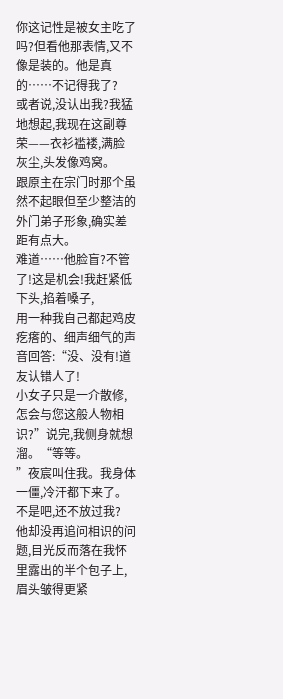你这记性是被女主吃了吗?但看他那表情,又不像是装的。他是真的……不记得我了?
或者说,没认出我?我猛地想起,我现在这副尊荣——衣衫褴褛,满脸灰尘,头发像鸡窝。
跟原主在宗门时那个虽然不起眼但至少整洁的外门弟子形象,确实差距有点大。
难道……他脸盲?不管了!这是机会!我赶紧低下头,掐着嗓子,
用一种我自己都起鸡皮疙瘩的、细声细气的声音回答:“没、没有!道友认错人了!
小女子只是一介散修,怎会与您这般人物相识?”说完,我侧身就想溜。“等等。
”夜宸叫住我。我身体一僵,冷汗都下来了。不是吧,还不放过我?
他却没再追问相识的问题,目光反而落在我怀里露出的半个包子上,
眉头皱得更紧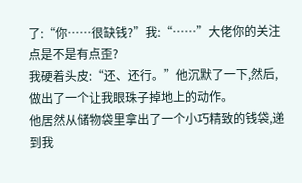了:“你……很缺钱?”我:“……”大佬你的关注点是不是有点歪?
我硬着头皮:“还、还行。”他沉默了一下,然后,做出了一个让我眼珠子掉地上的动作。
他居然从储物袋里拿出了一个小巧精致的钱袋,递到我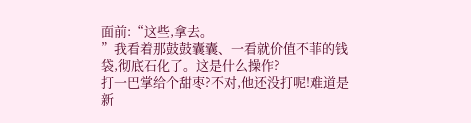面前:“这些,拿去。
”我看着那鼓鼓囊囊、一看就价值不菲的钱袋,彻底石化了。这是什么操作?
打一巴掌给个甜枣?不对,他还没打呢!难道是新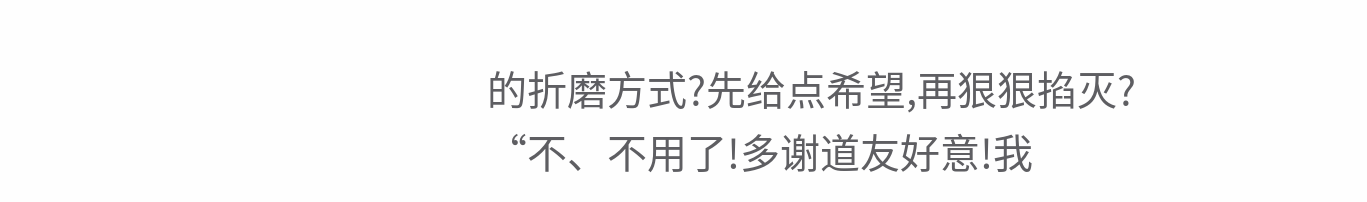的折磨方式?先给点希望,再狠狠掐灭?
“不、不用了!多谢道友好意!我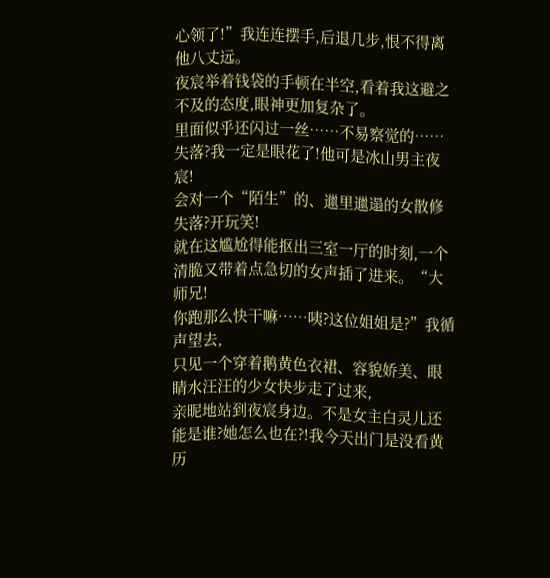心领了!”我连连摆手,后退几步,恨不得离他八丈远。
夜宸举着钱袋的手顿在半空,看着我这避之不及的态度,眼神更加复杂了。
里面似乎还闪过一丝……不易察觉的……失落?我一定是眼花了!他可是冰山男主夜宸!
会对一个“陌生”的、邋里邋遢的女散修失落?开玩笑!
就在这尴尬得能抠出三室一厅的时刻,一个清脆又带着点急切的女声插了进来。“大师兄!
你跑那么快干嘛……咦?这位姐姐是?”我循声望去,
只见一个穿着鹅黄色衣裙、容貌娇美、眼睛水汪汪的少女快步走了过来,
亲昵地站到夜宸身边。不是女主白灵儿还能是谁?她怎么也在?!我今天出门是没看黄历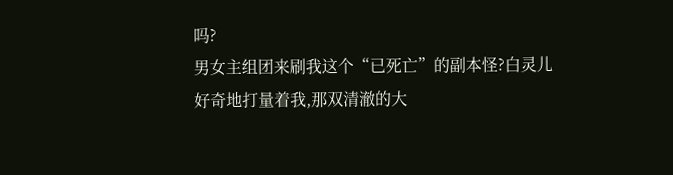吗?
男女主组团来刷我这个“已死亡”的副本怪?白灵儿好奇地打量着我,那双清澈的大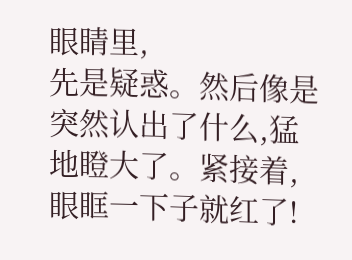眼睛里,
先是疑惑。然后像是突然认出了什么,猛地瞪大了。紧接着,眼眶一下子就红了!